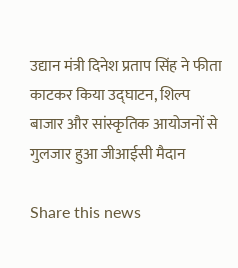उद्यान मंत्री दिनेश प्रताप सिंह ने फीता काटकर किया उद्घाटन, शिल्प बाजार और सांस्कृतिक आयोजनों से गुलजार हुआ जीआईसी मैदान

Share this news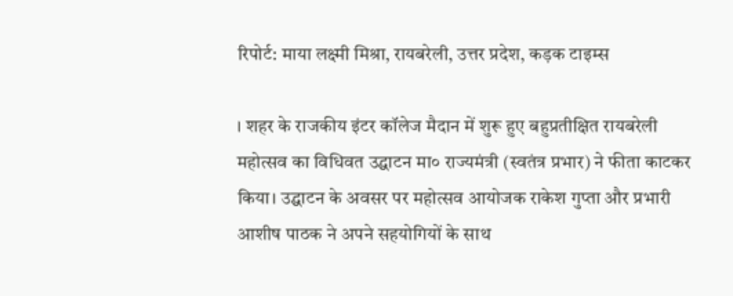रिपोर्ट: माया लक्ष्मी मिश्रा, रायबरेली, उत्तर प्रदेश, कड़क टाइम्स

। शहर के राजकीय इंटर कॉलेज मैदान में शुरू हुए बहुप्रतीक्षित रायबरेली महोत्सव का विधिवत उद्घाटन मा० राज्यमंत्री (स्वतंत्र प्रभार) ने फीता काटकर किया। उद्घाटन के अवसर पर महोत्सव आयोजक राकेश गुप्ता और प्रभारी आशीष पाठक ने अपने सहयोगियों के साथ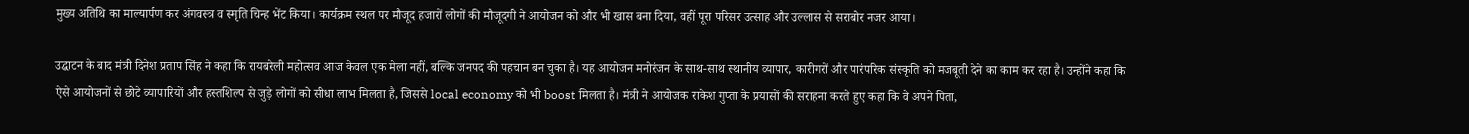मुख्य अतिथि का माल्यार्पण कर अंगवस्त्र व स्मृति चिन्ह भेंट किया। कार्यक्रम स्थल पर मौजूद हजारों लोगों की मौजूदगी ने आयोजन को और भी खास बना दिया, वहीं पूरा परिसर उत्साह और उल्लास से सराबोर नजर आया।

उद्घाटन के बाद मंत्री दिनेश प्रताप सिंह ने कहा कि रायबरेली महोत्सव आज केवल एक मेला नहीं, बल्कि जनपद की पहचान बन चुका है। यह आयोजन मनोरंजन के साथ-साथ स्थानीय व्यापार, कारीगरों और पारंपरिक संस्कृति को मजबूती देने का काम कर रहा है। उन्होंने कहा कि ऐसे आयोजनों से छोटे व्यापारियों और हस्तशिल्प से जुड़े लोगों को सीधा लाभ मिलता है, जिससे local economy को भी boost मिलता है। मंत्री ने आयोजक राकेश गुप्ता के प्रयासों की सराहना करते हुए कहा कि वे अपने पिता,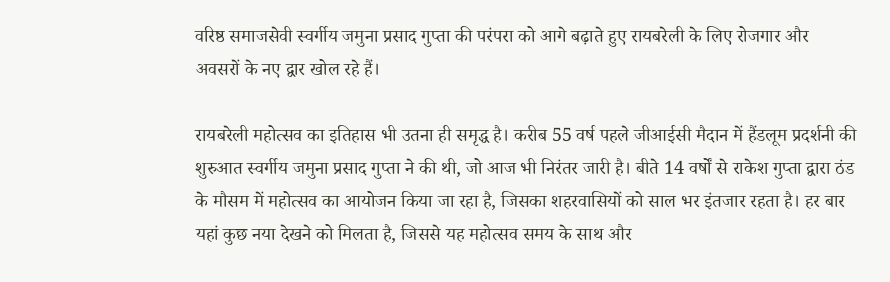वरिष्ठ समाजसेवी स्वर्गीय जमुना प्रसाद गुप्ता की परंपरा को आगे बढ़ाते हुए रायबरेली के लिए रोजगार और अवसरों के नए द्वार खोल रहे हैं।

रायबरेली महोत्सव का इतिहास भी उतना ही समृद्ध है। करीब 55 वर्ष पहले जीआईसी मैदान में हैंडलूम प्रदर्शनी की शुरुआत स्वर्गीय जमुना प्रसाद गुप्ता ने की थी, जो आज भी निरंतर जारी है। बीते 14 वर्षों से राकेश गुप्ता द्वारा ठंड के मौसम में महोत्सव का आयोजन किया जा रहा है, जिसका शहरवासियों को साल भर इंतजार रहता है। हर बार यहां कुछ नया देखने को मिलता है, जिससे यह महोत्सव समय के साथ और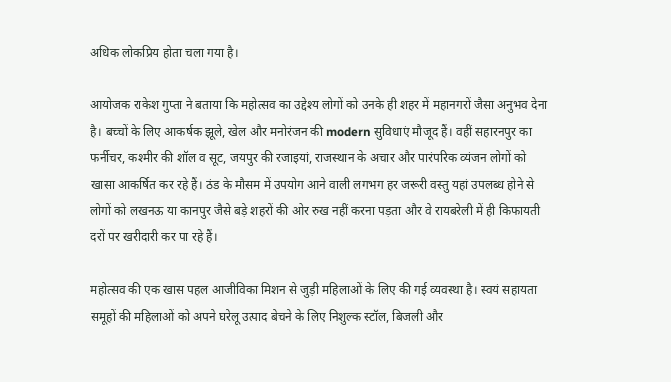अधिक लोकप्रिय होता चला गया है।

आयोजक राकेश गुप्ता ने बताया कि महोत्सव का उद्देश्य लोगों को उनके ही शहर में महानगरों जैसा अनुभव देना है। बच्चों के लिए आकर्षक झूले, खेल और मनोरंजन की modern सुविधाएं मौजूद हैं। वहीं सहारनपुर का फर्नीचर, कश्मीर की शॉल व सूट, जयपुर की रजाइयां, राजस्थान के अचार और पारंपरिक व्यंजन लोगों को खासा आकर्षित कर रहे हैं। ठंड के मौसम में उपयोग आने वाली लगभग हर जरूरी वस्तु यहां उपलब्ध होने से लोगों को लखनऊ या कानपुर जैसे बड़े शहरों की ओर रुख नहीं करना पड़ता और वे रायबरेली में ही किफायती दरों पर खरीदारी कर पा रहे हैं।

महोत्सव की एक खास पहल आजीविका मिशन से जुड़ी महिलाओं के लिए की गई व्यवस्था है। स्वयं सहायता समूहों की महिलाओं को अपने घरेलू उत्पाद बेचने के लिए निशुल्क स्टॉल, बिजली और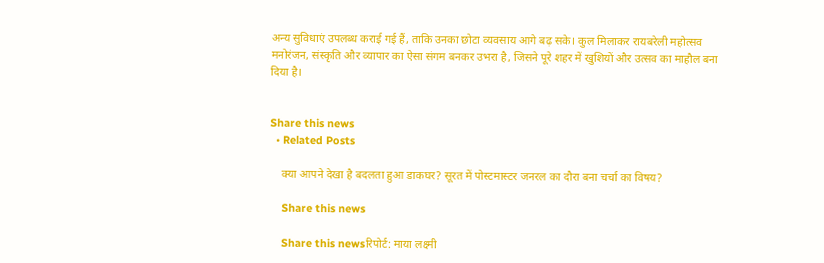अन्य सुविधाएं उपलब्ध कराई गई हैं, ताकि उनका छोटा व्यवसाय आगे बढ़ सके। कुल मिलाकर रायबरेली महोत्सव मनोरंजन, संस्कृति और व्यापार का ऐसा संगम बनकर उभरा है, जिसने पूरे शहर में खुशियों और उत्सव का माहौल बना दिया है।


Share this news
  • Related Posts

    क्या आपने देखा है बदलता हुआ डाकघर? सूरत में पोस्टमास्टर जनरल का दौरा बना चर्चा का विषय?

    Share this news

    Share this newsरिपोर्ट: माया लक्ष्मी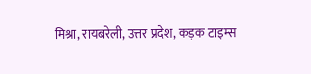मिश्रा, रायबरेली, उत्तर प्रदेश, कड़क टाइम्स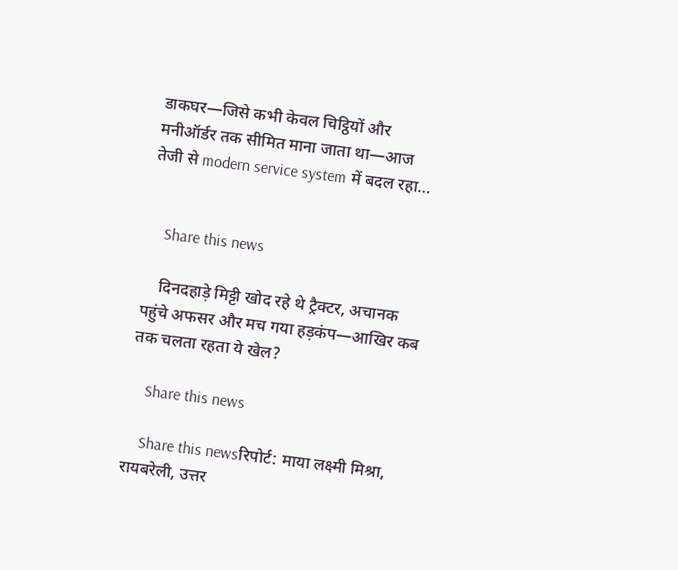डाकघर—जिसे कभी केवल चिट्ठियों और मनीऑर्डर तक सीमित माना जाता था—आज तेजी से modern service system में बदल रहा…


    Share this news

    दिनदहाड़े मिट्टी खोद रहे थे ट्रैक्टर, अचानक पहुंचे अफसर और मच गया हड़कंप—आखिर कब तक चलता रहता ये खेल?

    Share this news

    Share this newsरिपोर्ट: माया लक्ष्मी मिश्रा, रायबरेली, उत्तर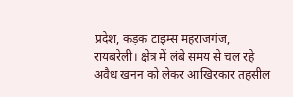प्रदेश, कड़क टाइम्स महराजगंज, रायबरेली। क्षेत्र में लंबे समय से चल रहे अवैध खनन को लेकर आखिरकार तहसील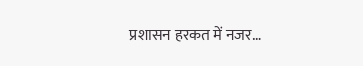प्रशासन हरकत में नजर…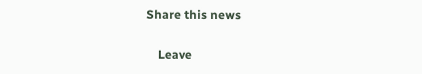Share this news

    Leave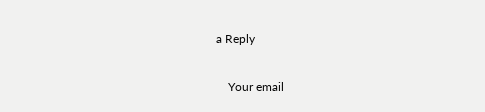a Reply

    Your email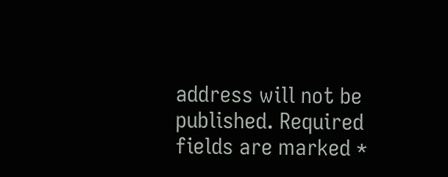address will not be published. Required fields are marked *